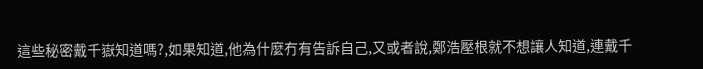這些秘密戴千嶽知道嗎?,如果知道,他為什麼冇有告訴自己,又或者說,鄭浩壓根就不想讓人知道,連戴千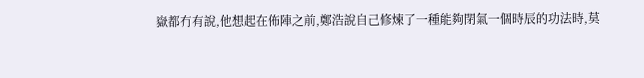嶽都冇有說,他想起在佈陣之前,鄭浩說自己修煉了一種能夠閉氣一個時辰的功法時,莫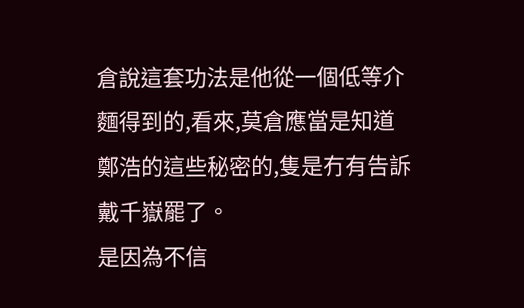倉說這套功法是他從一個低等介麵得到的,看來,莫倉應當是知道鄭浩的這些秘密的,隻是冇有告訴戴千嶽罷了。
是因為不信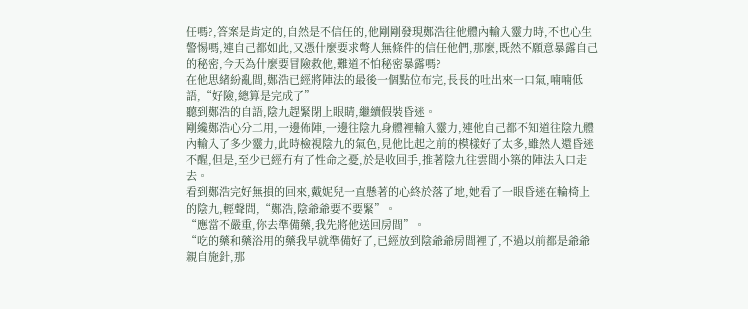任嗎?,答案是肯定的,自然是不信任的,他剛剛發現鄭浩往他體內輸入靈力時,不也心生警惕嗎,連自己都如此,又憑什麼要求彆人無條件的信任他們,那麼,既然不願意暴露自己的秘密,今天為什麼要冒險救他,難道不怕秘密暴露嗎?
在他思緒紛亂間,鄭浩已經將陣法的最後一個點位布完,長長的吐出來一口氣,喃喃低語,“好險,總算是完成了”
聽到鄭浩的自語,陰九趕緊閉上眼睛,繼續假裝昏迷。
剛纔鄭浩心分二用,一邊佈陣,一邊往陰九身體裡輸入靈力,連他自己都不知道往陰九體內輸入了多少靈力,此時檢視陰九的氣色,見他比起之前的模樣好了太多,雖然人還昏迷不醒,但是,至少已經冇有了性命之憂,於是收回手,推著陰九往雲間小築的陣法入口走去。
看到鄭浩完好無損的回來,戴妮兒一直懸著的心終於落了地,她看了一眼昏迷在輪椅上的陰九,輕聲問,“鄭浩,陰爺爺要不要緊”。
“應當不嚴重,你去準備藥,我先將他送回房間”。
“吃的藥和藥浴用的藥我早就準備好了,已經放到陰爺爺房間裡了,不過以前都是爺爺親自施針,那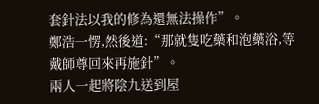套針法以我的修為還無法操作”。
鄭浩一愣,然後道:“那就隻吃藥和泡藥浴,等戴師尊回來再施針”。
兩人一起將陰九送到屋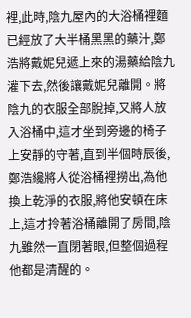裡,此時,陰九屋內的大浴桶裡麵已經放了大半桶黑黑的藥汁,鄭浩將戴妮兒遞上來的湯藥給陰九灌下去,然後讓戴妮兒離開。將陰九的衣服全部脫掉,又將人放入浴桶中,這才坐到旁邊的椅子上安靜的守著,直到半個時辰後,鄭浩纔將人從浴桶裡撈出,為他換上乾淨的衣服,將他安頓在床上,這才拎著浴桶離開了房間,陰九雖然一直閉著眼,但整個過程他都是清醒的。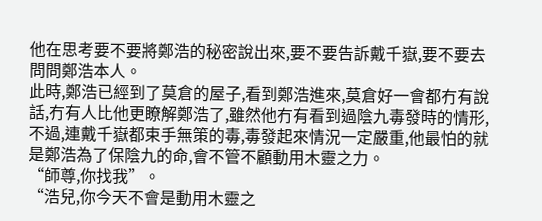他在思考要不要將鄭浩的秘密說出來,要不要告訴戴千嶽,要不要去問問鄭浩本人。
此時,鄭浩已經到了莫倉的屋子,看到鄭浩進來,莫倉好一會都冇有說話,冇有人比他更瞭解鄭浩了,雖然他冇有看到過陰九毒發時的情形,不過,連戴千嶽都束手無策的毒,毒發起來情況一定嚴重,他最怕的就是鄭浩為了保陰九的命,會不管不顧動用木靈之力。
“師尊,你找我”。
“浩兒,你今天不會是動用木靈之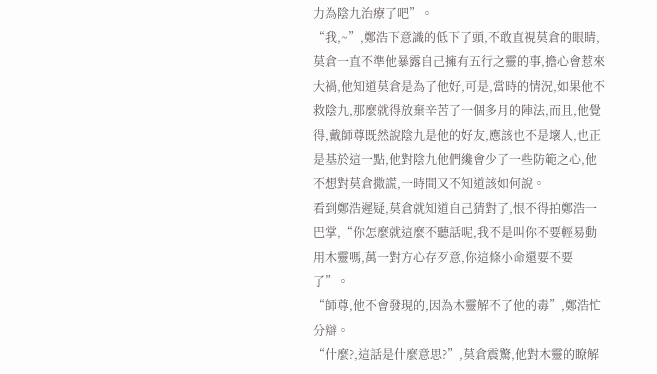力為陰九治療了吧”。
“我,~”,鄭浩下意識的低下了頭,不敢直視莫倉的眼睛,莫倉一直不準他暴露自己擁有五行之靈的事,擔心會惹來大禍,他知道莫倉是為了他好,可是,當時的情況,如果他不救陰九,那麼就得放棄辛苦了一個多月的陣法,而且,他覺得,戴師尊既然說陰九是他的好友,應該也不是壞人,也正是基於這一點,他對陰九他們纔會少了一些防範之心,他不想對莫倉撒謊,一時間又不知道該如何說。
看到鄭浩遲疑,莫倉就知道自己猜對了,恨不得拍鄭浩一巴掌,“你怎麼就這麼不聽話呢,我不是叫你不要輕易動用木靈嗎,萬一對方心存歹意,你這條小命還要不要了”。
“師尊,他不會發現的,因為木靈解不了他的毒”,鄭浩忙分辯。
“什麼?,這話是什麼意思?”,莫倉震驚,他對木靈的瞭解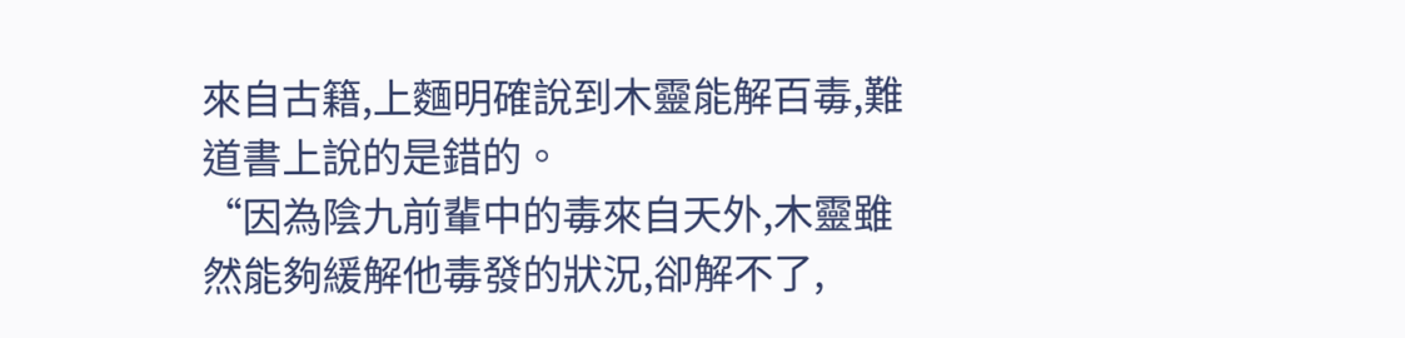來自古籍,上麵明確說到木靈能解百毒,難道書上說的是錯的。
“因為陰九前輩中的毒來自天外,木靈雖然能夠緩解他毒發的狀況,卻解不了,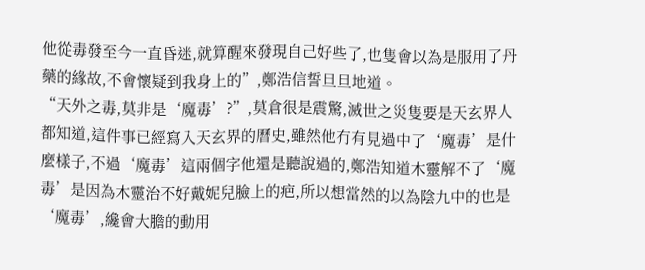他從毒發至今一直昏迷,就算醒來發現自己好些了,也隻會以為是服用了丹藥的緣故,不會懷疑到我身上的”,鄭浩信誓旦旦地道。
“天外之毒,莫非是‘魔毒’?”,莫倉很是震驚,滅世之災隻要是天玄界人都知道,這件事已經寫入天玄界的曆史,雖然他冇有見過中了‘魔毒’是什麼樣子,不過‘魔毒’這兩個字他還是聽說過的,鄭浩知道木靈解不了‘魔毒’是因為木靈治不好戴妮兒臉上的疤,所以想當然的以為陰九中的也是‘魔毒’,纔會大膽的動用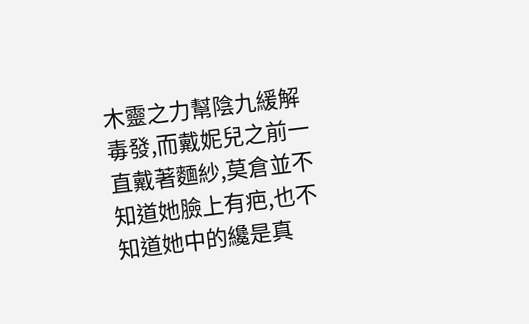木靈之力幫陰九緩解毒發,而戴妮兒之前一直戴著麵紗,莫倉並不知道她臉上有疤,也不知道她中的纔是真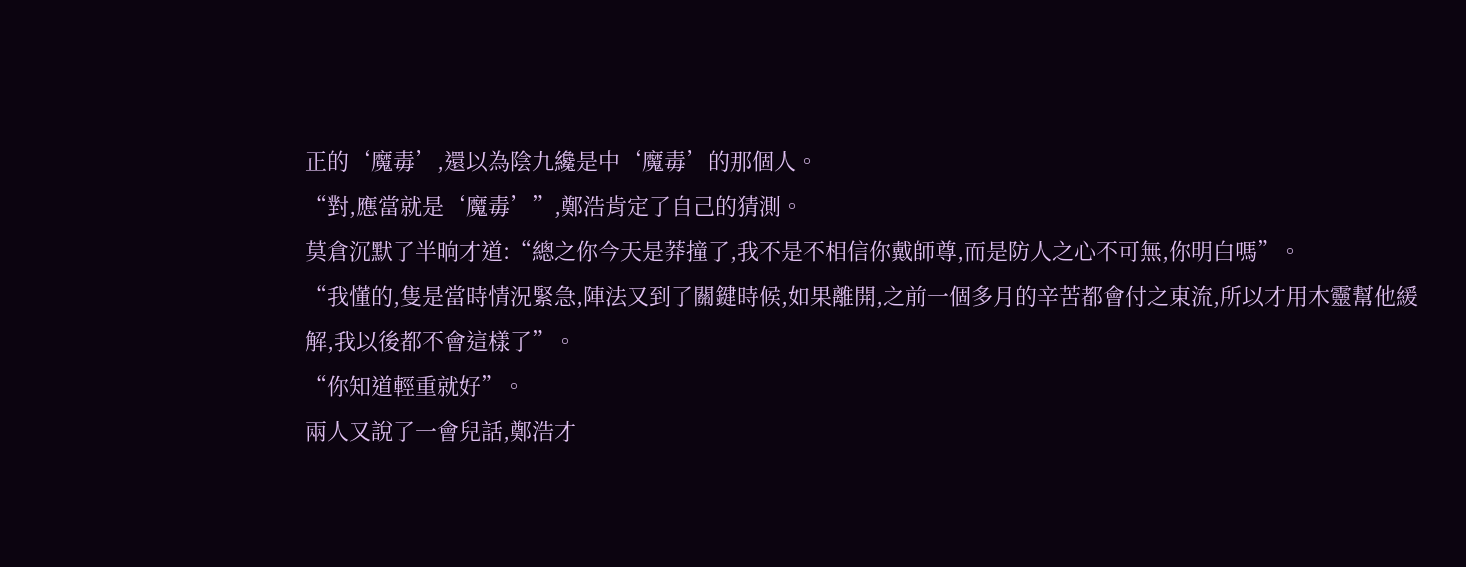正的‘魔毒’,還以為陰九纔是中‘魔毒’的那個人。
“對,應當就是‘魔毒’”,鄭浩肯定了自己的猜測。
莫倉沉默了半晌才道:“總之你今天是莽撞了,我不是不相信你戴師尊,而是防人之心不可無,你明白嗎”。
“我懂的,隻是當時情況緊急,陣法又到了關鍵時候,如果離開,之前一個多月的辛苦都會付之東流,所以才用木靈幫他緩解,我以後都不會這樣了”。
“你知道輕重就好”。
兩人又說了一會兒話,鄭浩才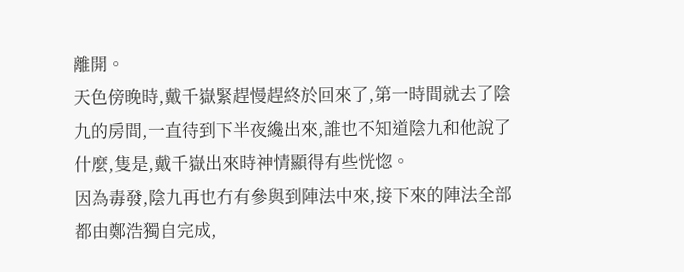離開。
天色傍晚時,戴千嶽緊趕慢趕終於回來了,第一時間就去了陰九的房間,一直待到下半夜纔出來,誰也不知道陰九和他說了什麼,隻是,戴千嶽出來時神情顯得有些恍惚。
因為毒發,陰九再也冇有參與到陣法中來,接下來的陣法全部都由鄭浩獨自完成,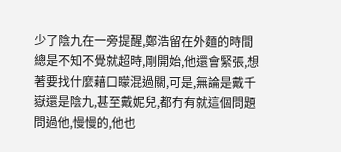少了陰九在一旁提醒,鄭浩留在外麵的時間總是不知不覺就超時,剛開始,他還會緊張,想著要找什麼藉口矇混過關,可是,無論是戴千嶽還是陰九,甚至戴妮兒,都冇有就這個問題問過他,慢慢的,他也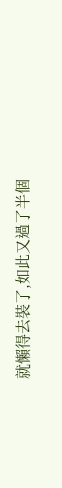就懶得去裝了,如此又過了半個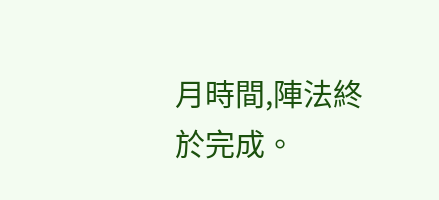月時間,陣法終於完成。